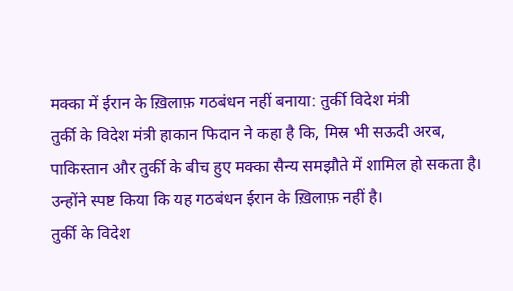मक्का में ईरान के ख़िलाफ़ गठबंधन नहीं बनाया: तुर्की विदेश मंत्री
तुर्की के विदेश मंत्री हाकान फिदान ने कहा है कि, मिस्र भी सऊदी अरब, पाकिस्तान और तुर्की के बीच हुए मक्का सैन्य समझौते में शामिल हो सकता है। उन्होंने स्पष्ट किया कि यह गठबंधन ईरान के ख़िलाफ़ नहीं है।
तुर्की के विदेश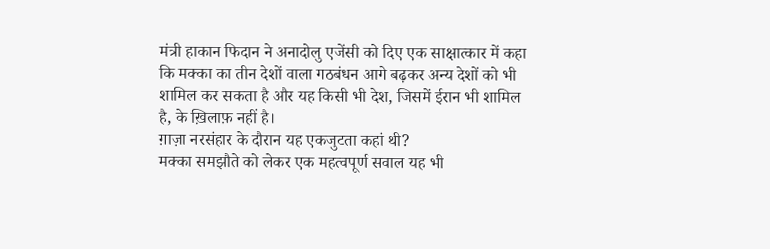मंत्री हाकान फिदान ने अनादोलु एजेंसी को दिए एक साक्षात्कार में कहा कि मक्का का तीन देशों वाला गठबंधन आगे बढ़कर अन्य देशों को भी शामिल कर सकता है और यह किसी भी देश, जिसमें ईरान भी शामिल है, के ख़िलाफ़ नहीं है।
ग़ाज़ा नरसंहार के दौरान यह एकजुटता कहां थी?
मक्का समझौते को लेकर एक महत्वपूर्ण सवाल यह भी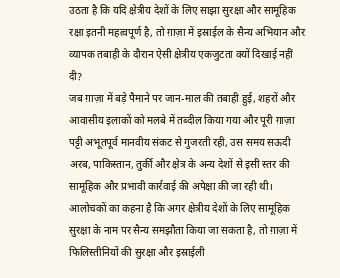उठता है कि यदि क्षेत्रीय देशों के लिए साझा सुरक्षा और सामूहिक रक्षा इतनी महत्वपूर्ण है, तो ग़ाज़ा में इस्राईल के सैन्य अभियान और व्यापक तबाही के दौरान ऐसी क्षेत्रीय एकजुटता क्यों दिखाई नहीं दी?
जब ग़ाज़ा में बड़े पैमाने पर जान-माल की तबाही हुई, शहरों और आवासीय इलाकों को मलबे में तब्दील किया गया और पूरी ग़ाज़ा पट्टी अभूतपूर्व मानवीय संकट से गुजरती रही, उस समय सऊदी अरब, पाकिस्तान, तुर्की और क्षेत्र के अन्य देशों से इसी स्तर की सामूहिक और प्रभावी कार्रवाई की अपेक्षा की जा रही थी।
आलोचकों का कहना है कि अगर क्षेत्रीय देशों के लिए सामूहिक सुरक्षा के नाम पर सैन्य समझौता किया जा सकता है, तो ग़ाज़ा में फिलिस्तीनियों की सुरक्षा और इस्राईली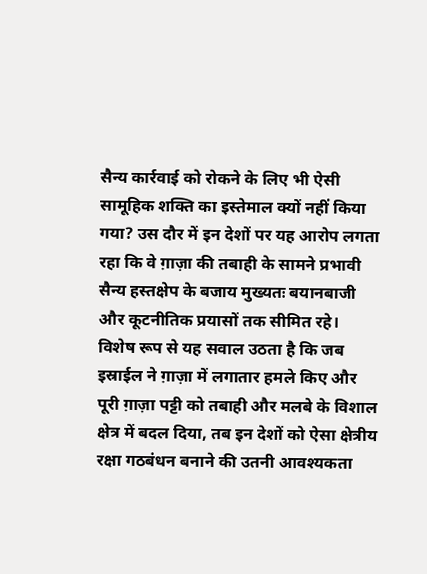सैन्य कार्रवाई को रोकने के लिए भी ऐसी सामूहिक शक्ति का इस्तेमाल क्यों नहीं किया गया? उस दौर में इन देशों पर यह आरोप लगता रहा कि वे ग़ाज़ा की तबाही के सामने प्रभावी सैन्य हस्तक्षेप के बजाय मुख्यतः बयानबाजी और कूटनीतिक प्रयासों तक सीमित रहे।
विशेष रूप से यह सवाल उठता है कि जब इस्राईल ने ग़ाज़ा में लगातार हमले किए और पूरी ग़ाज़ा पट्टी को तबाही और मलबे के विशाल क्षेत्र में बदल दिया, तब इन देशों को ऐसा क्षेत्रीय रक्षा गठबंधन बनाने की उतनी आवश्यकता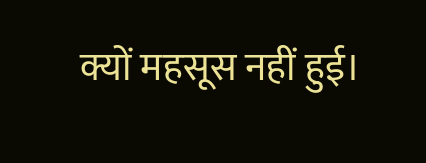क्यों महसूस नहीं हुई।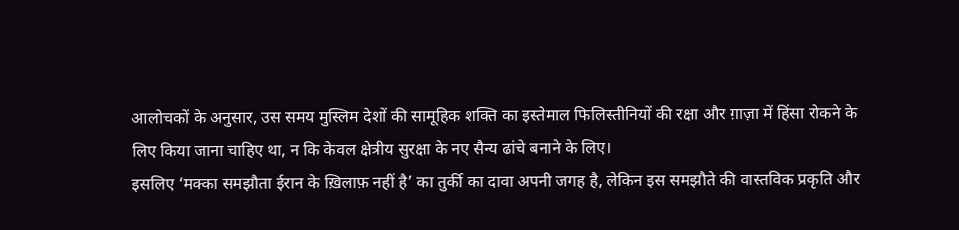आलोचकों के अनुसार, उस समय मुस्लिम देशों की सामूहिक शक्ति का इस्तेमाल फिलिस्तीनियों की रक्षा और ग़ाज़ा में हिंसा रोकने के लिए किया जाना चाहिए था, न कि केवल क्षेत्रीय सुरक्षा के नए सैन्य ढांचे बनाने के लिए।
इसलिए ‘मक्का समझौता ईरान के ख़िलाफ़ नहीं है’ का तुर्की का दावा अपनी जगह है, लेकिन इस समझौते की वास्तविक प्रकृति और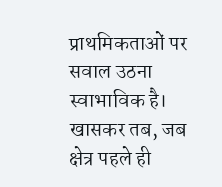प्राथमिकताओं पर सवाल उठना स्वाभाविक है। खासकर तब, जब क्षेत्र पहले ही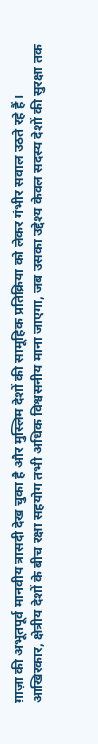ग़ाज़ा की अभूतपूर्व मानवीय त्रासदी देख चुका है और मुस्लिम देशों की सामूहिक प्रतिक्रिया को लेकर गंभीर सवाल उठते रहे हैं।
आखिरकार, क्षेत्रीय देशों के बीच रक्षा सहयोग तभी अधिक विश्वसनीय माना जाएगा, जब उसका उद्देश्य केवल सदस्य देशों की सुरक्षा तक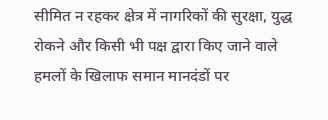सीमित न रहकर क्षेत्र में नागरिकों की सुरक्षा, युद्ध रोकने और किसी भी पक्ष द्वारा किए जाने वाले हमलों के खिलाफ समान मानदंडों पर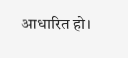आधारित हो।